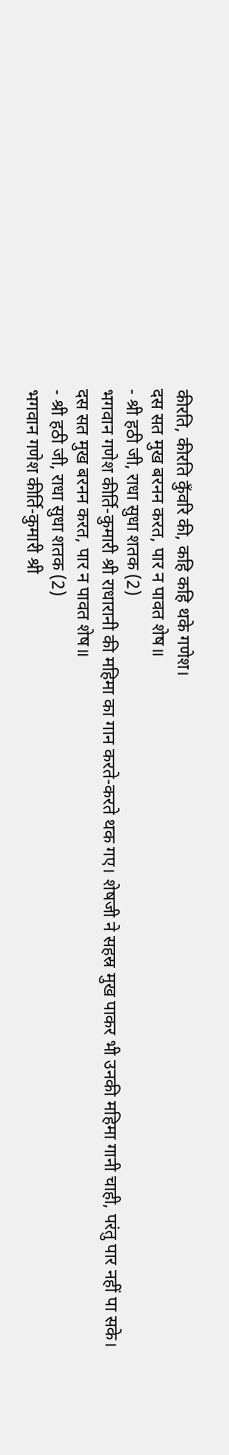कीरति, कीरति कुँवरि की, कहि कहि थके गणेश।
दस सत मुख बरनन करत, पार न पावत शेष॥
- श्री हठी जी, राधा सुधा शतक (2)
भगवान गणेश कीर्ति-कुमारी श्री राधारानी की महिमा का गान करते-करते थक गए। शेषजी ने सहस्र मुख पाकर भी उनकी महिमा गानी चाही, परंतु पार नहीं पा सके।
दस सत मुख बरनन करत, पार न पावत शेष॥
- श्री हठी जी, राधा सुधा शतक (2)
भगवान गणेश कीर्ति-कुमारी श्री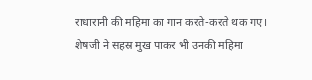राधारानी की महिमा का गान करते-करते थक गए। शेषजी ने सहस्र मुख पाकर भी उनकी महिमा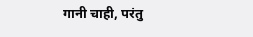गानी चाही, परंतु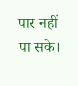पार नहीं पा सके।